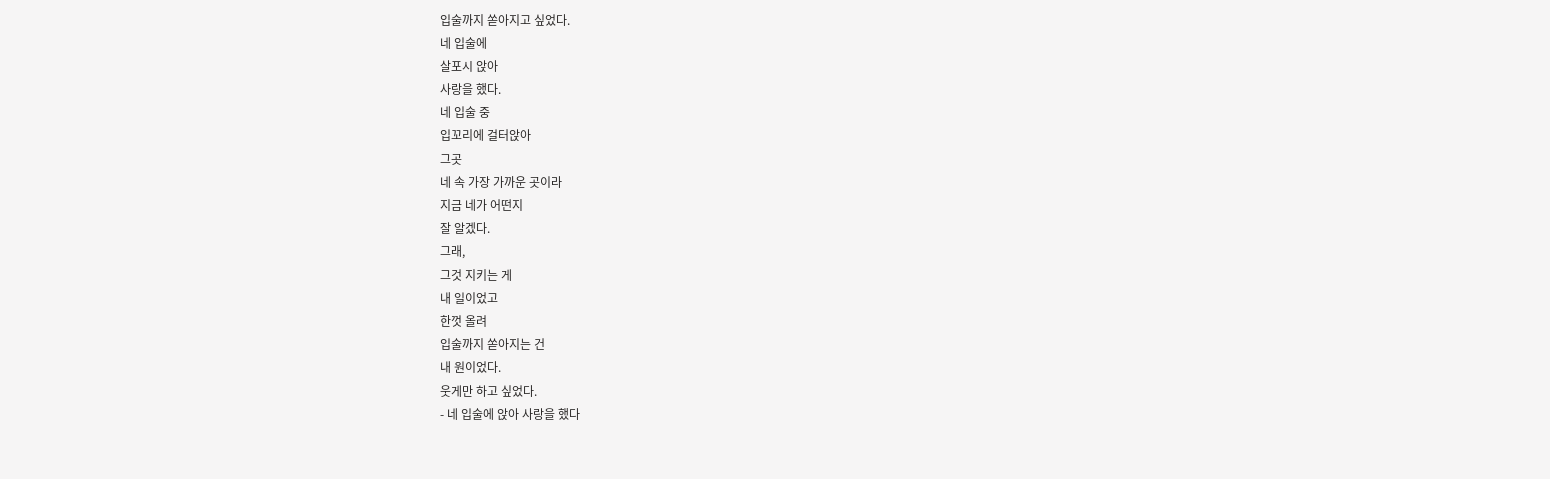입술까지 쏟아지고 싶었다.
네 입술에
살포시 앉아
사랑을 했다.
네 입술 중
입꼬리에 걸터앉아
그곳
네 속 가장 가까운 곳이라
지금 네가 어떤지
잘 알겠다.
그래,
그것 지키는 게
내 일이었고
한껏 올려
입술까지 쏟아지는 건
내 원이었다.
웃게만 하고 싶었다.
- 네 입술에 앉아 사랑을 했다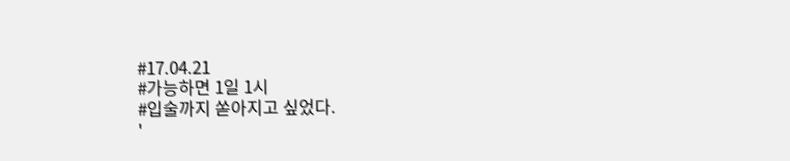#17.04.21
#가능하면 1일 1시
#입술까지 쏟아지고 싶었다.
'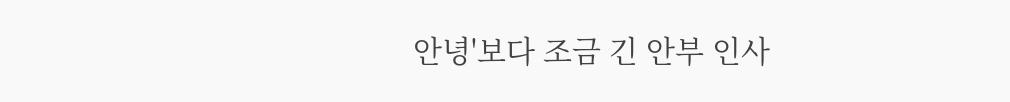안녕'보다 조금 긴 안부 인사